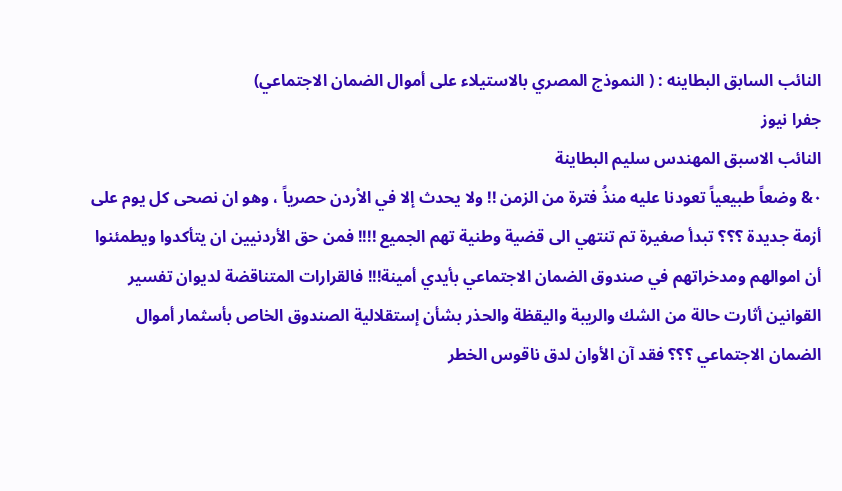النائب السابق البطاينه : ( النموذج المصري بالاستيلاء على أموال الضمان الاجتماعي)
جفرا نيوز
النائب الاسبق المهندس سليم البطاينة
٠& وضعاً طبيعياً تعودنا عليه منذُ فترة من الزمن !! ولا يحدث إلا في الاْردن حصرياً ، وهو ان نصحى كل يوم على أزمة جديدة ؟؟؟ تبدأ صغيرة تم تنتهي الى قضية وطنية تهم الجميع !!!! فمن حق الأردنيين ان يتأكدوا ويطمئنوا أن اموالهم ومدخراتهم في صندوق الضمان الاجتماعي بأيدي أمينة!!! فالقرارات المتناقضة لديوان تفسير القوانين أثارت حالة من الشك والريبة واليقظة والحذر بشأن إستقلالية الصندوق الخاص بأسثمار أموال الضمان الاجتماعي ؟؟؟ فقد آن الأوان لدق ناقوس الخطر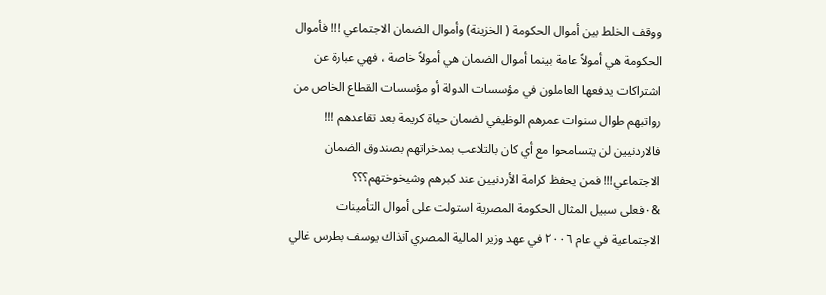ووقف الخلط بين أموال الحكومة ( الخزينة) وأموال الضمان الاجتماعي !!! فأموال الحكومة هي أمولاً عامة بينما أموال الضمان هي أمولاً خاصة ، فهي عبارة عن اشتراكات يدفعها العاملون في مؤسسات الدولة أو مؤسسات القطاع الخاص من رواتبهم طوال سنوات عمرهم الوظيفي لضمان حياة كريمة بعد تقاعدهم !!! فالاردنيين لن يتسامحوا مع أي كان بالتلاعب بمدخراتهم بصندوق الضمان الاجتماعي!!! فمن يحفظ كرامة الأردنيين عند كبرهم وشيخوختهم؟؟؟
&٠فعلى سبيل المثال الحكومة المصرية استولت على أموال التأمينات الاجتماعية في عام ٢٠٠٦ في عهد وزير المالية المصري آنذاك يوسف بطرس غالي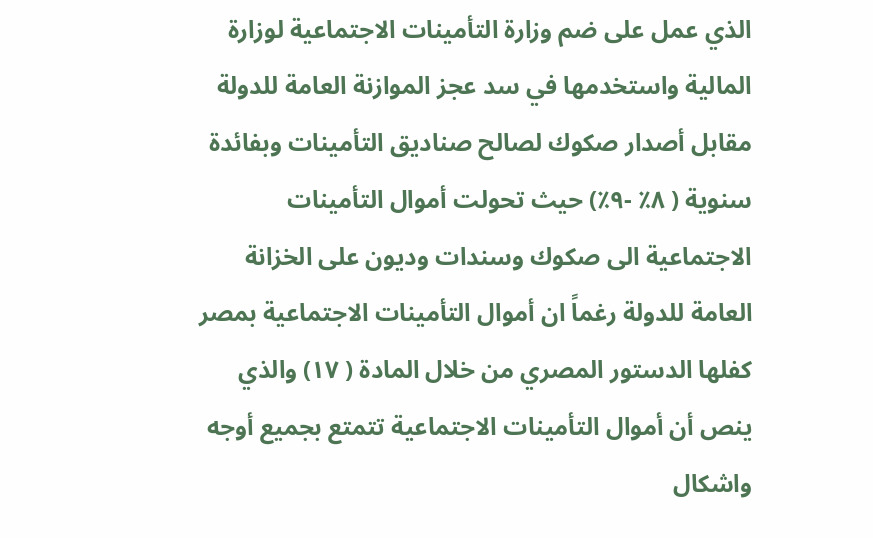الذي عمل على ضم وزارة التأمينات الاجتماعية لوزارة المالية واستخدمها في سد عجز الموازنة العامة للدولة مقابل أصدار صكوك لصالح صناديق التأمينات وبفائدة سنوية ( ٨٪ -٩٪) حيث تحولت أموال التأمينات الاجتماعية الى صكوك وسندات وديون على الخزانة العامة للدولة رغماً ان أموال التأمينات الاجتماعية بمصر كفلها الدستور المصري من خلال المادة ( ١٧) والذي ينص أن أموال التأمينات الاجتماعية تتمتع بجميع أوجه واشكال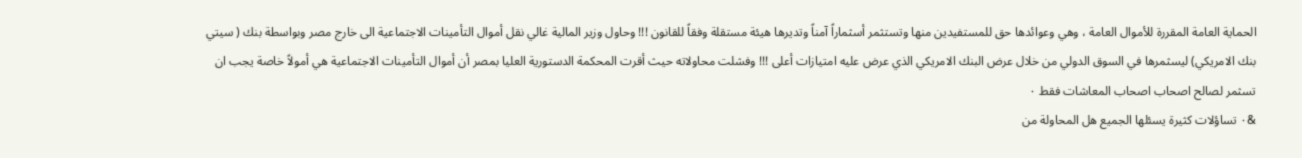الحماية العامة المقررة للأموال العامة ، وهي وعوائدها حق للمستفيدين منها وتستثمر أسثماراً آمناً وتديرها هيئة مستقلة وفقاً للقانون !!! وحاول وزير المالية غالي نقل أموال التأمينات الاجتماعية الى خارج مصر وبواسطة بنك ( سيتي بنك الامريكي) ليسثمرها في السوق الدولي من خلال عرض البنك الامريكي الذي عرض عليه امتيازات أعلى !!! وفشلت محاولاته حيث أقرت المحكمة الدستورية العليا بمصر أن أموال التأمينات الاجتماعية هي أمولاً خاصة يجب ان تسثمر لصالح اصحاب اصحاب المعاشات فقط ٠
&٠ تساؤلات كثيرة يسئلها الجميع هل المحاولة من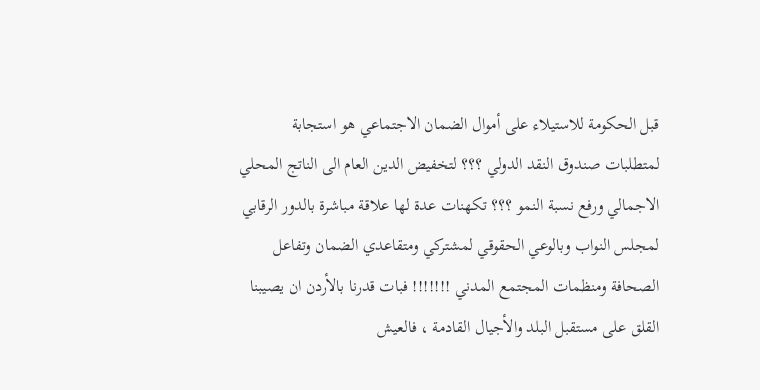قبل الحكومة للاستيلاء على أموال الضمان الاجتماعي هو استجابة لمتطلبات صندوق النقد الدولي ؟؟؟ لتخفيض الدين العام الى الناتج المحلي الاجمالي ورفع نسبة النمو ؟؟؟ تكهنات عدة لها علاقة مباشرة بالدور الرقابي لمجلس النواب وبالوعي الحقوقي لمشتركي ومتقاعدي الضمان وتفاعل الصحافة ومنظمات المجتمع المدني !!!!!!! فبات قدرنا بالأردن ان يصيبنا القلق على مستقبل البلد والأجيال القادمة ، فالعيش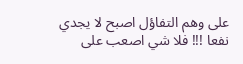على وهم التفاؤل اصبح لا يجدي نفعا !!! فلا شي اصعب على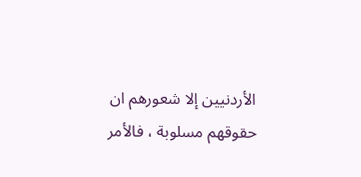الأردنيين إلا شعورهم ان حقوقهم مسلوبة ، فالأمر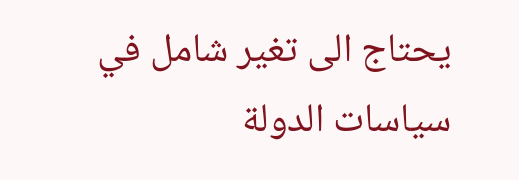يحتاج الى تغير شامل في سياسات الدولة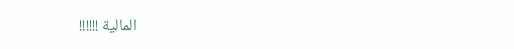المالية !!!!!!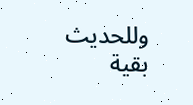وللحديث بقية